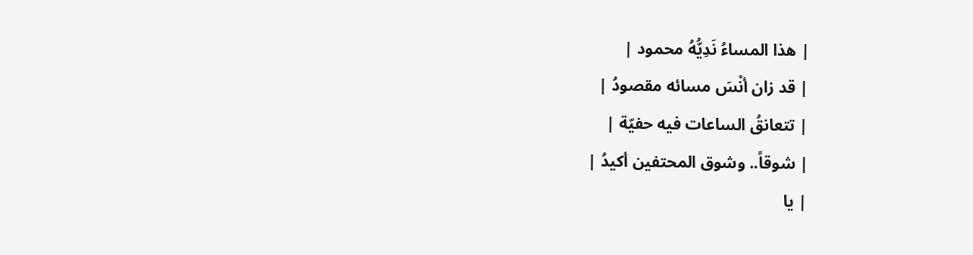| هذا المساءُ نَدِيُّهُ محمود |
| قد زان أنْسَ مسائه مقصودُ |
| تتعانقُ الساعات فيه حفيّة |
| شوقاً.. وشوق المحتفين أكيدُ |
| يا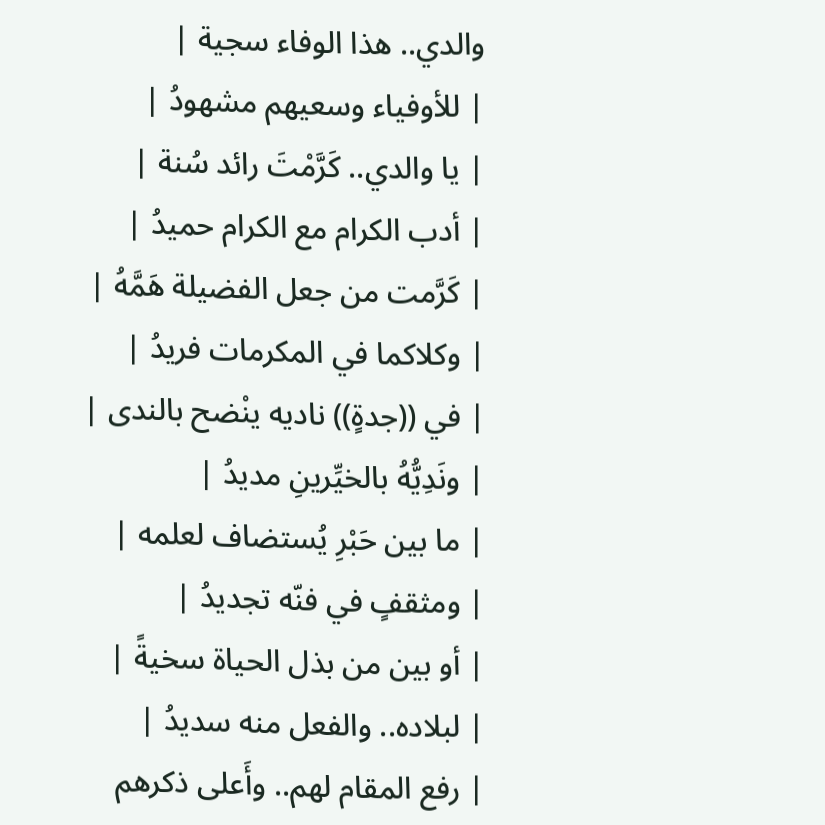والدي.. هذا الوفاء سجية |
| للأوفياء وسعيهم مشهودُ |
| يا والدي.. كَرَّمْتَ رائد سُنة |
| أدب الكرام مع الكرام حميدُ |
| كَرَّمت من جعل الفضيلة هَمَّهُ |
| وكلاكما في المكرمات فريدُ |
| في ((جدةٍ)) ناديه ينْضح بالندى |
| ونَدِيُّهُ بالخيِّرينِ مديدُ |
| ما بين حَبْرِ يُستضاف لعلمه |
| ومثقفٍ في فنّه تجديدُ |
| أو بين من بذل الحياة سخيةً |
| لبلاده.. والفعل منه سديدُ |
| رفع المقام لهم.. وأَعلى ذكرهم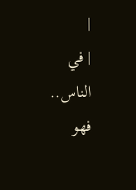|
| في الناس.. فهو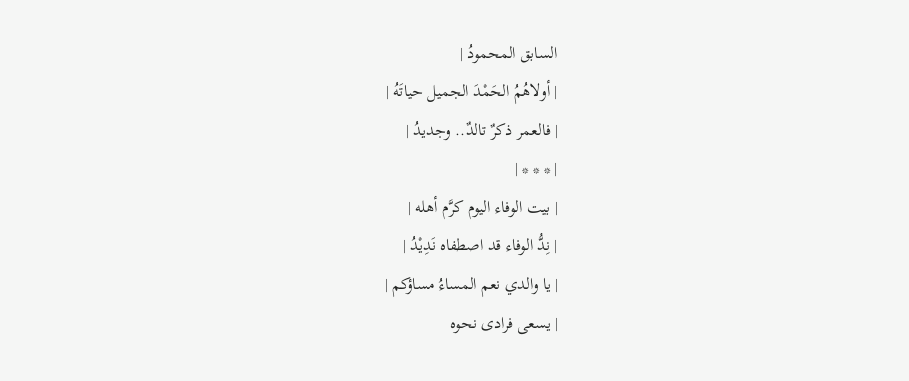السابق المحمودُ |
| أولاهُمُ الحَمْدَ الجميل حياتَهُ |
| فالعمر ذكرٌ تالدٌ.. وجديدُ |
| * * * |
| بيت الوفاء اليوم كرَّم أهله |
| نِدُّ الوفاء قد اصطفاه نَدِيْدُ |
| يا والدي نعم المساءُ مساؤكم |
| يسعى فرادى نحوه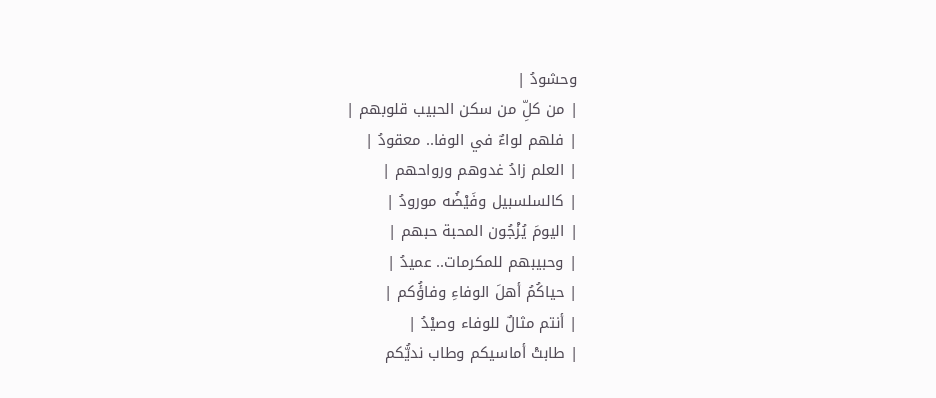وحشودُ |
| من كلِّ من سكن الحبيب قلوبهم |
| فلهم لواءٌ في الوفا.. معقودُ |
| العلم زادُ غدوهم ورواحهم |
| كالسلسبيل وفَيْضُه مورودُ |
| اليومَ يُزْجُون المحبة حبهم |
| وحبيبهم للمكرمات.. عميدُ |
| حياكُمُ أهلَ الوفاءِ وفاؤُكم |
| أنتم مثالٌ للوفاء وصيْدُ |
| طابتْ أماسيكم وطاب نديُّكم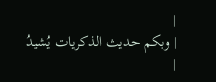|
| وبكم حديث الذكريات يُشيدُ |